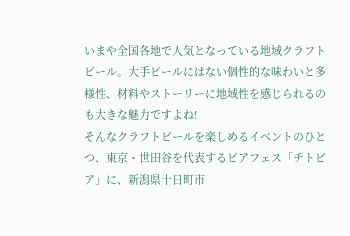いまや全国各地で人気となっている地域クラフトビール。大手ビールにはない個性的な味わいと多様性、材料やストーリーに地域性を感じられるのも大きな魅力ですよね!
そんなクラフトビールを楽しめるイベントのひとつ、東京・世田谷を代表するビアフェス「チトビア」に、新潟県十日町市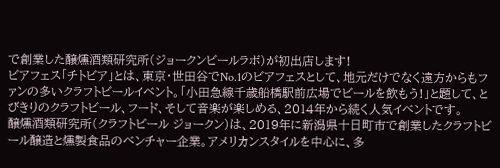で創業した醸燻酒類研究所(ジョークンビールラボ)が初出店します!
ビアフェス「チトビア」とは、東京・世田谷でNo.1のビアフェスとして、地元だけでなく遠方からもファンの多いクラフトビールイベント。「小田急線千歳船橋駅前広場でビールを飲もう!」と題して、とびきりのクラフトビール、フード、そして音楽が楽しめる、2014年から続く人気イベントです。
醸燻酒類研究所(クラフトビール ジョークン)は、2019年に新潟県十日町市で創業したクラフトビール醸造と燻製食品のベンチャー企業。アメリカンスタイルを中心に、多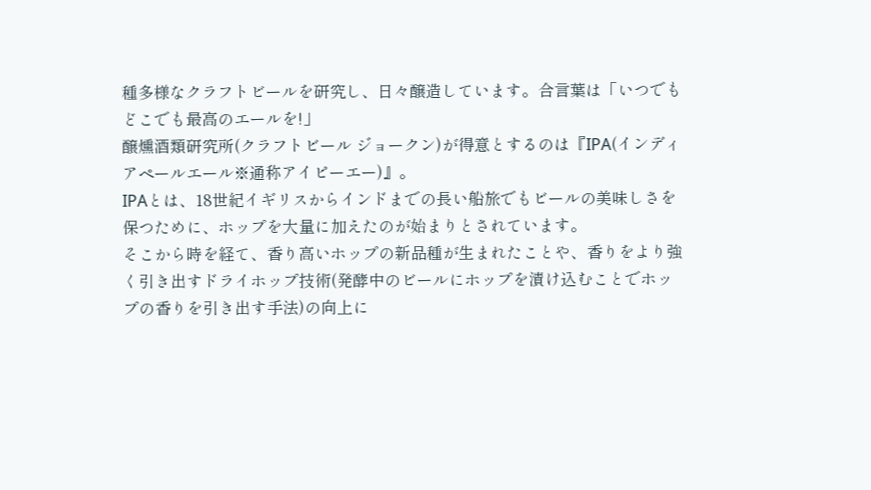種多様なクラフトビールを研究し、日々醸造しています。合言葉は「いつでもどこでも最高のエールを!」
醸燻酒類研究所(クラフトビール ジョークン)が得意とするのは『IPA(インディアペールエール※通称アイピーエー)』。
IPAとは、18世紀イギリスからインドまでの長い船旅でもビールの美味しさを保つために、ホップを大量に加えたのが始まりとされています。
そこから時を経て、香り高いホップの新品種が生まれたことや、香りをより強く引き出すドライホップ技術(発酵中のビールにホップを漬け込むことでホップの香りを引き出す手法)の向上に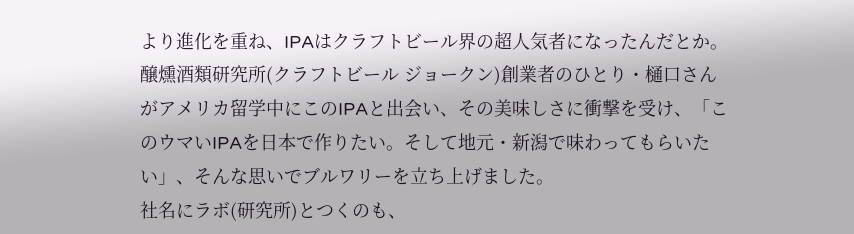より進化を重ね、IPAはクラフトビール界の超人気者になったんだとか。
醸燻酒類研究所(クラフトビール ジョークン)創業者のひとり・樋口さんがアメリカ留学中にこのIPAと出会い、その美味しさに衝撃を受け、「このウマいIPAを日本で作りたい。そして地元・新潟で味わってもらいたい」、そんな思いでブルワリーを立ち上げました。
社名にラボ(研究所)とつくのも、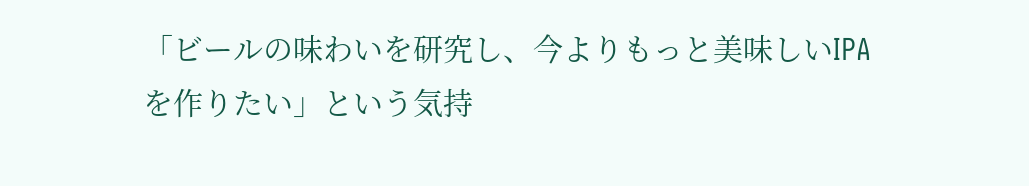「ビールの味わいを研究し、今よりもっと美味しいIPAを作りたい」という気持